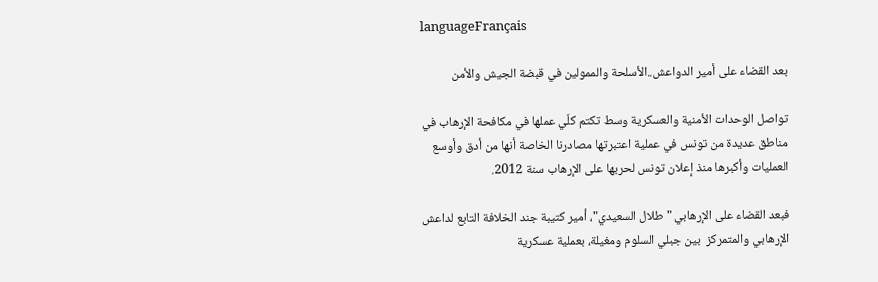languageFrançais

بعد القضاء على أمير الدواعش..الأسلحة والممولين في قبضة الجيش والأمن

تواصل الوحدات الأمنية والعسكرية وسط تكتم كلّي عملها في مكافحة الإرهاب في مناطق عديدة من تونس في عملية اعتبرتها مصادرنا الخاصة أنها من أدق وأوسع العمليات وأكبرها منذ إعلان تونس لحربها على الإرهاب سنة 2012.

فبعد القضاء على الإرهابي "طلال السعيدي"، أمير كتيبة جند الخلافة التابع لداعش الإرهابي والمتمركز  بين جبلي السلوم ومغيلة، بعملية عسكرية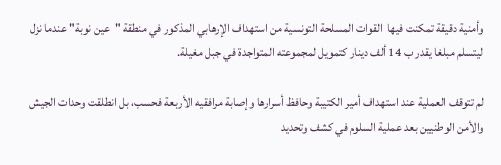وأمنية دقيقة تمكنت فيها  القوات المسلحة التونسية من استهداف الإرهابي المذكور في منطقة "عين نوبة" عندما نزل ليتسلم مبلغا يقدر ب 14 ألف دينار كتمويل لمجموعته المتواجدة في جبل مغيلة.

لم تتوقف العملية عند استهداف أمير الكتيبة وحافظ أسرارها وإصابة مرافقيه الأربعة فحسب، بل انطلقت وحدات الجيش والأمن الوطنيين بعد عملية السلوم في كشف وتحديد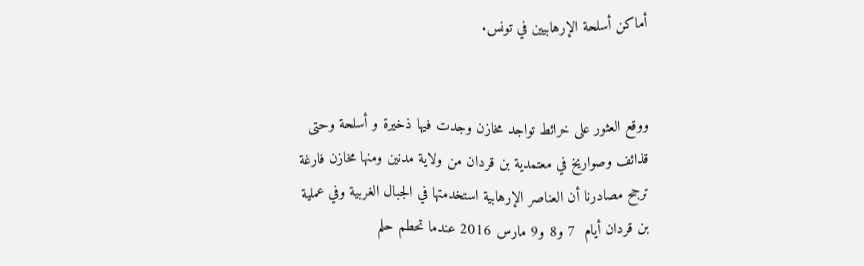أماكن أسلحة الإرهابيين في تونس.


ووقع العثور على خرائط تواجد مخازن وجدت فيها ذخيرة و أسلحة وحتى قذائف وصواريخ في معتمدية بن قردان من ولاية مدنين ومنها مخازن فارغة ترجح مصادرنا أن العناصر الإرهابية استخدمتها في الجبال الغربية وفي عملية بن قردان أيام  7 و8 و9 مارس 2016 عندما تحطم حلم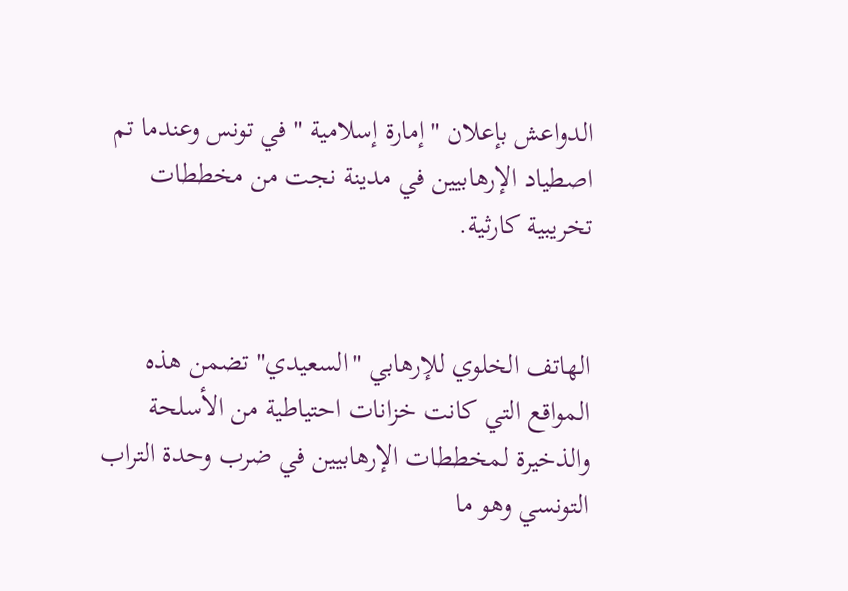الدواعش بإعلان "إمارة إسلامية " في تونس وعندما تم اصطياد الإرهابيين في مدينة نجت من مخططات تخريبية كارثية.


الهاتف الخلوي للإرهابي "السعيدي" تضمن هذه المواقع التي كانت خزانات احتياطية من الأسلحة والذخيرة لمخططات الإرهابيين في ضرب وحدة التراب التونسي وهو ما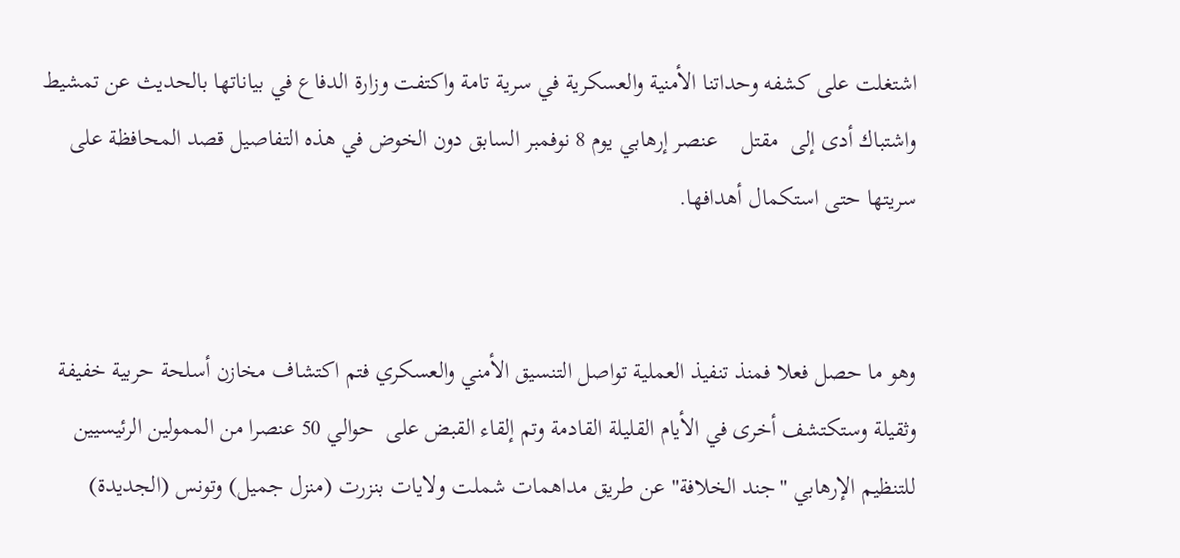اشتغلت على كشفه وحداتنا الأمنية والعسكرية في سرية تامة واكتفت وزارة الدفاع في بياناتها بالحديث عن تمشيط واشتباك أدى إلى  مقتل    عنصر إرهابي يوم 8 نوفمبر السابق دون الخوض في هذه التفاصيل قصد المحافظة على سريتها حتى استكمال أهدافها.


وهو ما حصل فعلا فمنذ تنفيذ العملية تواصل التنسيق الأمني والعسكري فتم اكتشاف مخازن أسلحة حربية خفيفة وثقيلة وستكتشف أخرى في الأيام القليلة القادمة وتم إلقاء القبض على  حوالي 50 عنصرا من الممولين الرئيسيين  للتنظيم الإرهابي "جند الخلافة" عن طريق مداهمات شملت ولايات بنزرت (منزل جميل) وتونس (الجديدة)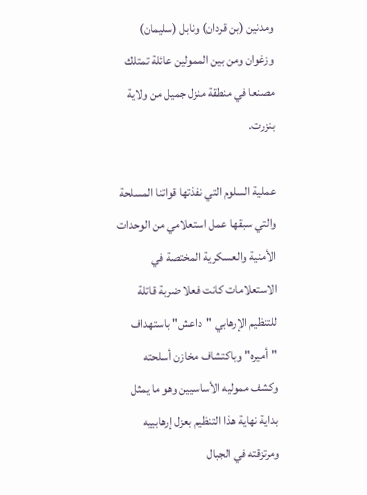ومدنين (بن قردان) ونابل (سليمان) وزغوان ومن بين الممولين عائلة تمتلك مصنعا في منطقة منزل جميل من ولاية بنزرت.

عملية السلوم التي نفذتها قواتنا المسلحة والتي سبقها عمل استعلامي من الوحدات الأمنية والعسكرية المختصة في الاستعلامات كانت فعلا ضربة قاتلة للتنظيم الإرهابي "داعش" باستهداف "أميره" وباكتشاف مخازن أسلحته وكشف مموليه الأساسيين وهو ما يمثل بداية نهاية هذا التنظيم بعزل إرهابييه ومرتزقته في الجبال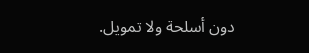دون أسلحة ولا تمويل.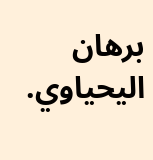برهان اليحياوي.